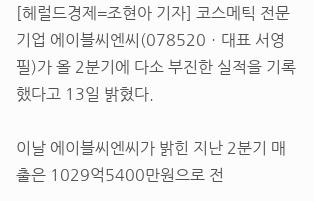[헤럴드경제=조현아 기자] 코스메틱 전문기업 에이블씨엔씨(078520ㆍ대표 서영필)가 올 2분기에 다소 부진한 실적을 기록했다고 13일 밝혔다.

이날 에이블씨엔씨가 밝힌 지난 2분기 매출은 1029억5400만원으로 전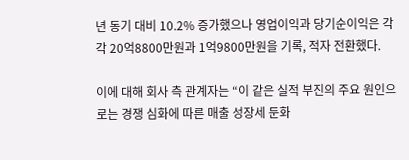년 동기 대비 10.2% 증가했으나 영업이익과 당기순이익은 각각 20억8800만원과 1억9800만원을 기록, 적자 전환했다.

이에 대해 회사 측 관계자는 “이 같은 실적 부진의 주요 원인으로는 경쟁 심화에 따른 매출 성장세 둔화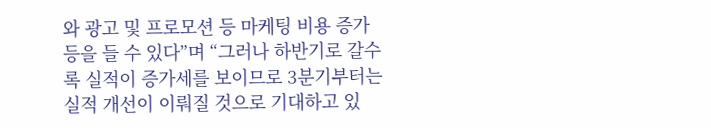와 광고 및 프로모션 등 마케팅 비용 증가 등을 들 수 있다”며 “그러나 하반기로 갈수록 실적이 증가세를 보이므로 3분기부터는 실적 개선이 이뤄질 것으로 기대하고 있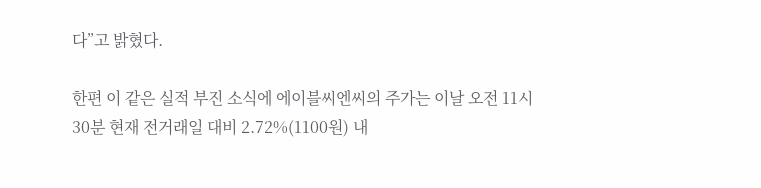다”고 밝혔다.

한편 이 같은 실적 부진 소식에 에이블씨엔씨의 주가는 이날 오전 11시30분 현재 전거래일 대비 2.72%(1100원) 내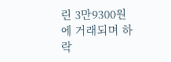린 3만9300원에 거래되며 하락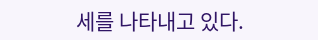세를 나타내고 있다.